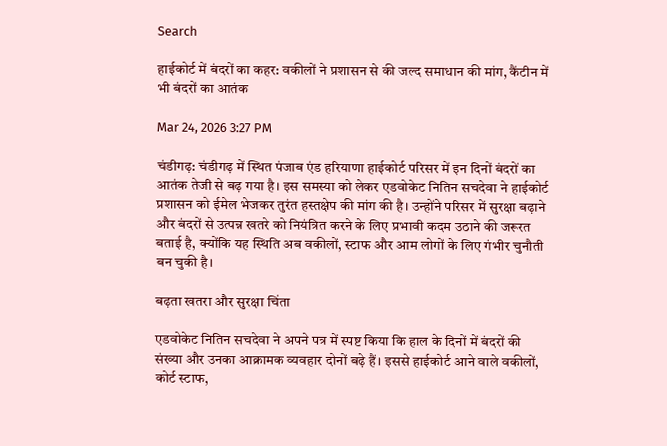Search

हाईकोर्ट में बंदरों का कहर: वकीलों ने प्रशासन से की जल्द समाधान की मांग, कैंटीन में भी बंदरों का आतंक

Mar 24, 2026 3:27 PM

चंडीगढ़: चंडीगढ़ में स्थित पंजाब एंड हरियाणा हाईकोर्ट परिसर में इन दिनों बंदरों का आतंक तेजी से बढ़ गया है। इस समस्या को लेकर एडवोकेट नितिन सचदेवा ने हाईकोर्ट प्रशासन को ईमेल भेजकर तुरंत हस्तक्षेप की मांग की है। उन्होंने परिसर में सुरक्षा बढ़ाने और बंदरों से उत्पन्न खतरे को नियंत्रित करने के लिए प्रभावी कदम उठाने की जरूरत बताई है, क्योंकि यह स्थिति अब वकीलों, स्टाफ और आम लोगों के लिए गंभीर चुनौती बन चुकी है।

बढ़ता खतरा और सुरक्षा चिंता

एडवोकेट नितिन सचदेवा ने अपने पत्र में स्पष्ट किया कि हाल के दिनों में बंदरों की संख्या और उनका आक्रामक व्यवहार दोनों बढ़े हैं। इससे हाईकोर्ट आने वाले वकीलों, कोर्ट स्टाफ,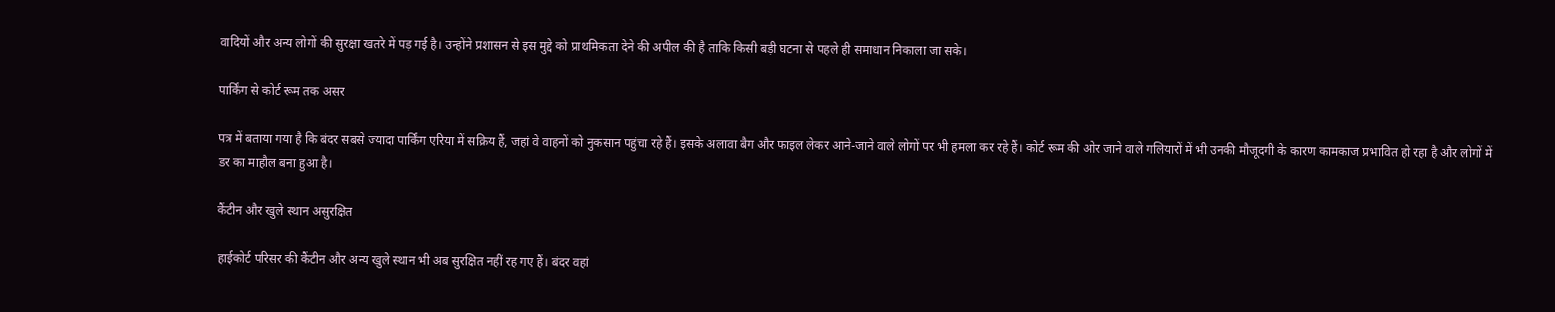वादियों और अन्य लोगों की सुरक्षा खतरे में पड़ गई है। उन्होंने प्रशासन से इस मुद्दे को प्राथमिकता देने की अपील की है ताकि किसी बड़ी घटना से पहले ही समाधान निकाला जा सके।

पार्किंग से कोर्ट रूम तक असर

पत्र में बताया गया है कि बंदर सबसे ज्यादा पार्किंग एरिया में सक्रिय हैं, जहां वे वाहनों को नुकसान पहुंचा रहे हैं। इसके अलावा बैग और फाइल लेकर आने-जाने वाले लोगों पर भी हमला कर रहे हैं। कोर्ट रूम की ओर जाने वाले गलियारों में भी उनकी मौजूदगी के कारण कामकाज प्रभावित हो रहा है और लोगों में डर का माहौल बना हुआ है।

कैंटीन और खुले स्थान असुरक्षित

हाईकोर्ट परिसर की कैंटीन और अन्य खुले स्थान भी अब सुरक्षित नहीं रह गए हैं। बंदर वहां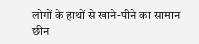लोगों के हाथों से खाने-पीने का सामान छीन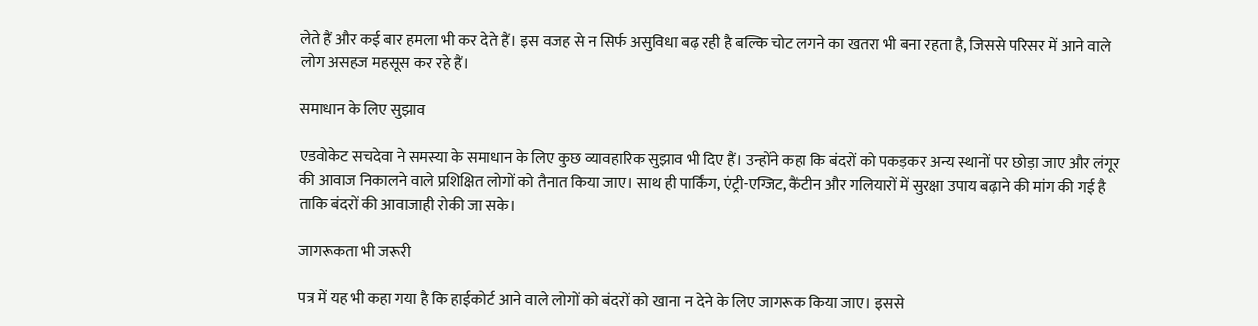लेते हैं और कई बार हमला भी कर देते हैं। इस वजह से न सिर्फ असुविधा बढ़ रही है बल्कि चोट लगने का खतरा भी बना रहता है, जिससे परिसर में आने वाले लोग असहज महसूस कर रहे हैं।

समाधान के लिए सुझाव

एडवोकेट सचदेवा ने समस्या के समाधान के लिए कुछ व्यावहारिक सुझाव भी दिए हैं। उन्होंने कहा कि बंदरों को पकड़कर अन्य स्थानों पर छोड़ा जाए और लंगूर की आवाज निकालने वाले प्रशिक्षित लोगों को तैनात किया जाए। साथ ही पार्किंग, एंट्री-एग्जिट, कैंटीन और गलियारों में सुरक्षा उपाय बढ़ाने की मांग की गई है ताकि बंदरों की आवाजाही रोकी जा सके।

जागरूकता भी जरूरी

पत्र में यह भी कहा गया है कि हाईकोर्ट आने वाले लोगों को बंदरों को खाना न देने के लिए जागरूक किया जाए। इससे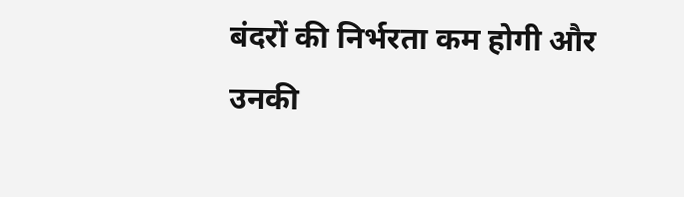बंदरों की निर्भरता कम होगी और उनकी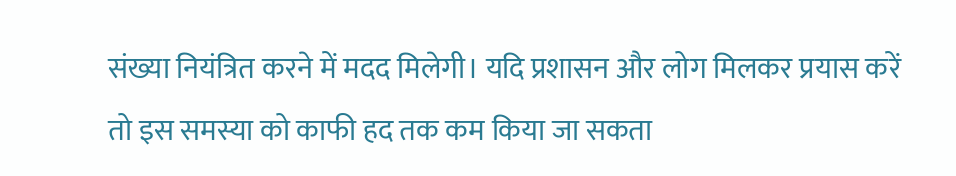संख्या नियंत्रित करने में मदद मिलेगी। यदि प्रशासन और लोग मिलकर प्रयास करें तो इस समस्या को काफी हद तक कम किया जा सकता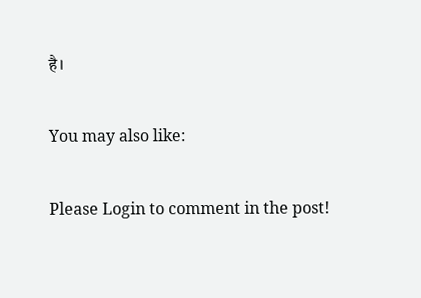है।

You may also like:

Please Login to comment in the post!